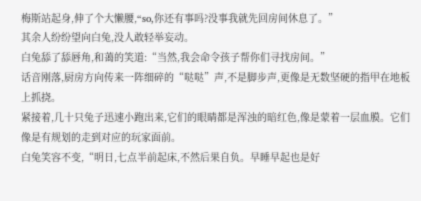梅斯站起身,伸了个大懒腰,“so,你还有事吗?没事我就先回房间休息了。”
其余人纷纷望向白兔,没人敢轻举妄动。
白兔舔了舔唇角,和蔼的笑道:“当然,我会命令孩子帮你们寻找房间。”
话音刚落,厨房方向传来一阵细碎的“哒哒”声,不是脚步声,更像是无数坚硬的指甲在地板上抓挠。
紧接着,几十只兔子迅速小跑出来,它们的眼睛都是浑浊的暗红色,像是蒙着一层血膜。它们像是有规划的走到对应的玩家面前。
白兔笑容不变,“明日,七点半前起床,不然后果自负。早睡早起也是好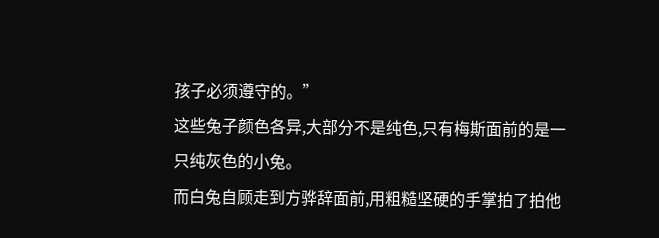孩子必须遵守的。”
这些兔子颜色各异,大部分不是纯色,只有梅斯面前的是一只纯灰色的小兔。
而白兔自顾走到方骅辞面前,用粗糙坚硬的手掌拍了拍他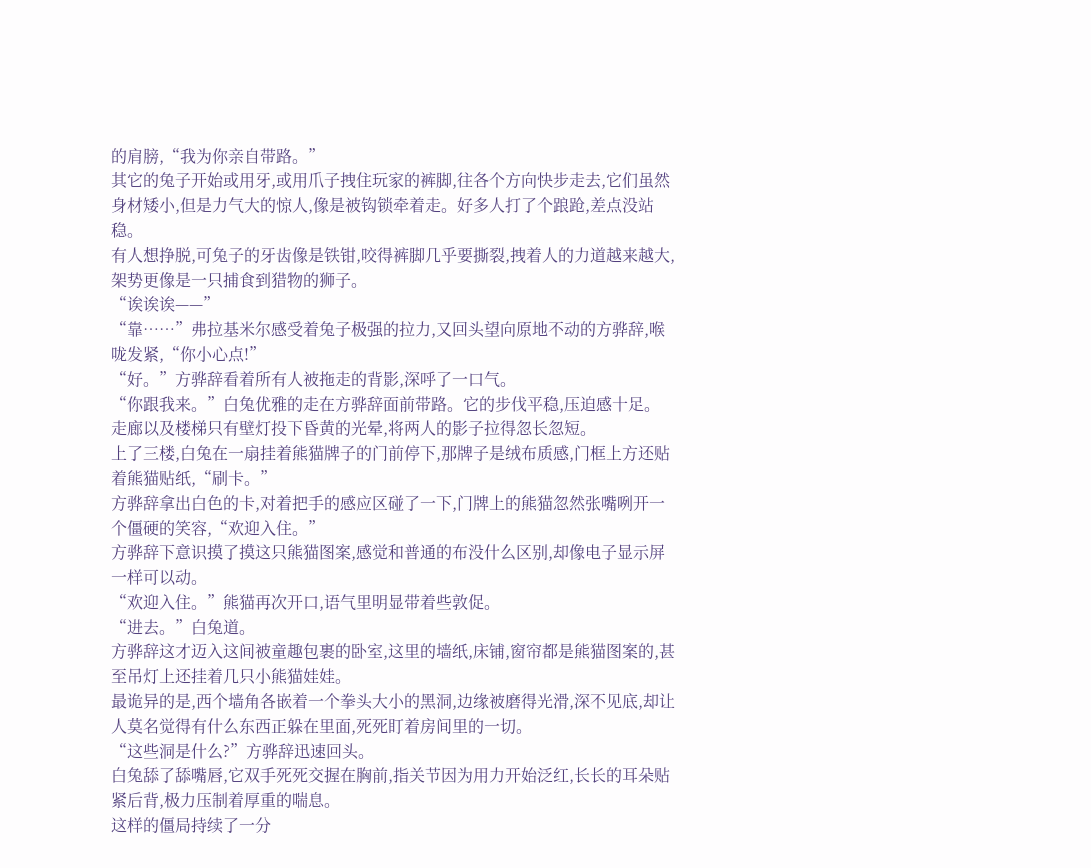的肩膀,“我为你亲自带路。”
其它的兔子开始或用牙,或用爪子拽住玩家的裤脚,往各个方向快步走去,它们虽然身材矮小,但是力气大的惊人,像是被钩锁牵着走。好多人打了个踉跄,差点没站稳。
有人想挣脱,可兔子的牙齿像是铁钳,咬得裤脚几乎要撕裂,拽着人的力道越来越大,架势更像是一只捕食到猎物的狮子。
“诶诶诶——”
“靠……”弗拉基米尔感受着兔子极强的拉力,又回头望向原地不动的方骅辞,喉咙发紧,“你小心点!”
“好。”方骅辞看着所有人被拖走的背影,深呼了一口气。
“你跟我来。”白兔优雅的走在方骅辞面前带路。它的步伐平稳,压迫感十足。
走廊以及楼梯只有壁灯投下昏黄的光晕,将两人的影子拉得忽长忽短。
上了三楼,白兔在一扇挂着熊猫牌子的门前停下,那牌子是绒布质感,门框上方还贴着熊猫贴纸,“刷卡。”
方骅辞拿出白色的卡,对着把手的感应区碰了一下,门牌上的熊猫忽然张嘴咧开一个僵硬的笑容,“欢迎入住。”
方骅辞下意识摸了摸这只熊猫图案,感觉和普通的布没什么区别,却像电子显示屏一样可以动。
“欢迎入住。”熊猫再次开口,语气里明显带着些敦促。
“进去。”白兔道。
方骅辞这才迈入这间被童趣包裹的卧室,这里的墙纸,床铺,窗帘都是熊猫图案的,甚至吊灯上还挂着几只小熊猫娃娃。
最诡异的是,西个墙角各嵌着一个拳头大小的黑洞,边缘被磨得光滑,深不见底,却让人莫名觉得有什么东西正躲在里面,死死盯着房间里的一切。
“这些洞是什么?”方骅辞迅速回头。
白兔舔了舔嘴唇,它双手死死交握在胸前,指关节因为用力开始泛红,长长的耳朵贴紧后背,极力压制着厚重的喘息。
这样的僵局持续了一分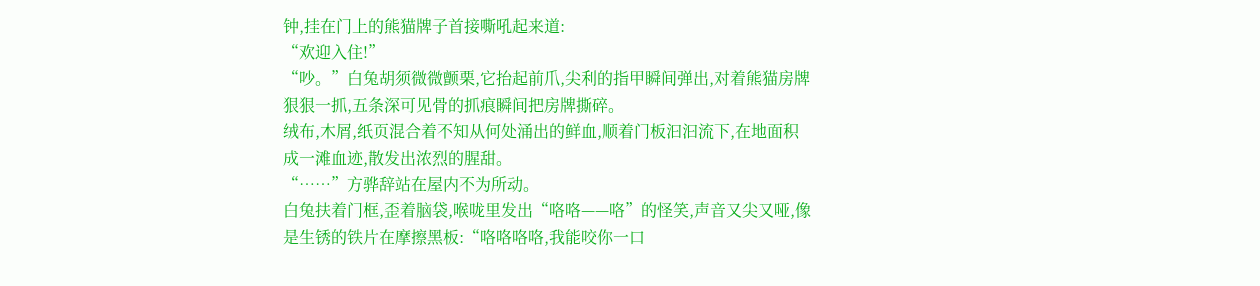钟,挂在门上的熊猫牌子首接嘶吼起来道:
“欢迎入住!”
“吵。”白兔胡须微微颤栗,它抬起前爪,尖利的指甲瞬间弹出,对着熊猫房牌狠狠一抓,五条深可见骨的抓痕瞬间把房牌撕碎。
绒布,木屑,纸页混合着不知从何处涌出的鲜血,顺着门板汩汩流下,在地面积成一滩血迹,散发出浓烈的腥甜。
“……”方骅辞站在屋内不为所动。
白兔扶着门框,歪着脑袋,喉咙里发出“咯咯——咯”的怪笑,声音又尖又哑,像是生锈的铁片在摩擦黑板:“咯咯咯咯,我能咬你一口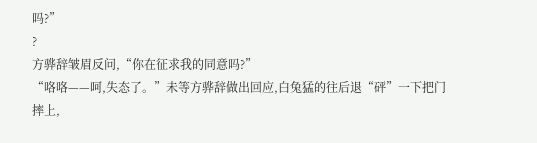吗?”
?
方骅辞皱眉反问,“你在征求我的同意吗?”
“咯咯——呵,失态了。”未等方骅辞做出回应,白兔猛的往后退“砰”一下把门摔上,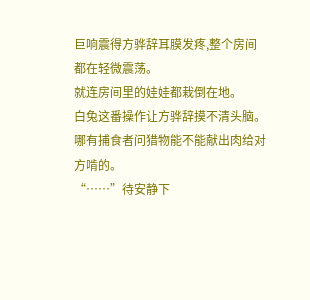巨响震得方骅辞耳膜发疼,整个房间都在轻微震荡。
就连房间里的娃娃都栽倒在地。
白兔这番操作让方骅辞摸不清头脑。哪有捕食者问猎物能不能献出肉给对方啃的。
“……”待安静下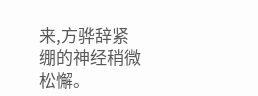来,方骅辞紧绷的神经稍微松懈。